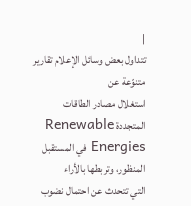|
تتداول بعض وسائل الإعلام تقارير متنوّعة عن
استغلال مصادر الطاقات المتجددة Renewable
Energies في المستقبل المنظور، وتربطها بالأراء
التي تتحدث عن احتمال نضوب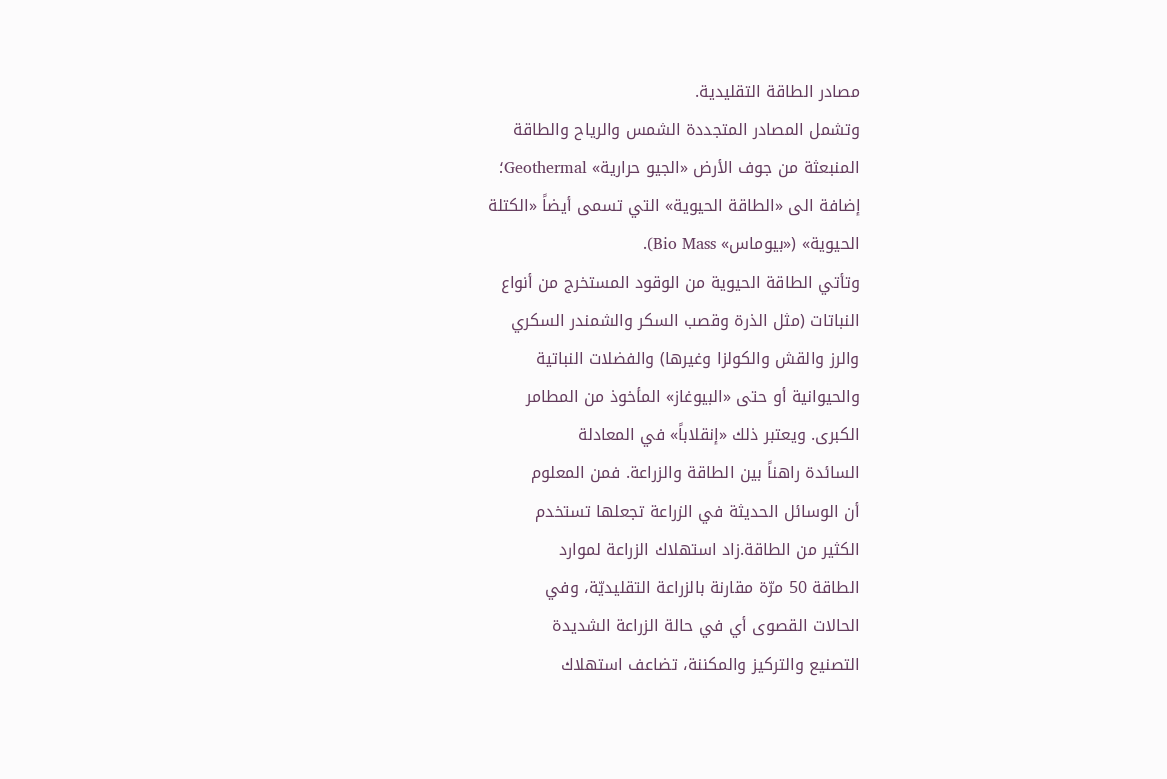مصادر الطاقة التقليدية.
وتشمل المصادر المتجددة الشمس والرياح والطاقة
المنبعثة من جوف الأرض «الجيو حرارية» Geothermal؛
إضافة الى «الطاقة الحيوية» التي تسمى أيضاً «الكتلة
الحيوية» («بيوماس» Bio Mass).
وتأتي الطاقة الحيوية من الوقود المستخرج من أنواع
النباتات (مثل الذرة وقصب السكر والشمندر السكري
والرز والقش والكولزا وغيرها) والفضلات النباتية
والحيوانية أو حتى «البيوغاز» المأخوذ من المطامر
الكبرى. ويعتبر ذلك «إنقلاباً» في المعادلة
السائدة راهناً بين الطاقة والزراعة. فمن المعلوم
أن الوسائل الحديثة في الزراعة تجعلها تستخدم
الكثير من الطاقة.زاد استهلاك الزراعة لموارد
الطاقة 50 مرّة مقارنة بالزراعة التقليديّة، وفي
الحالات القصوى أي في حالة الزراعة الشديدة
التصنيع والتركيز والمكننة، تضاعف استهلاك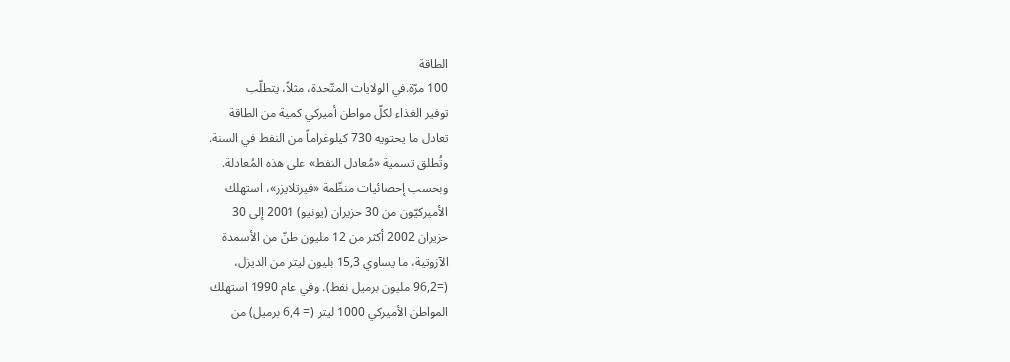الطاقة
100 مرّة.في الولايات المتّحدة، مثلاً، يتطلّب
توفير الغذاء لكلّ مواطن أميركي كمية من الطاقة
تعادل ما يحتويه 730 كيلوغراماً من النفط في السنة.
وتُطلق تسمية «مُعادل النفط» على هذه المُعادلة.
وبحسب إحصائيات منظّمة «فيرتلايزر»، استهلك
الأميركيّون من 30 حزيران (يونيو) 2001 إلى 30
حزيران 2002 أكثر من 12 مليون طنّ من الأسمدة
الآزوتية، ما يساوي 15,3 بليون ليتر من الديزل،
(=96,2 مليون برميل نفط). وفي عام 1990 استهلك
المواطن الأميركي 1000 ليتر (= 6,4 برميل) من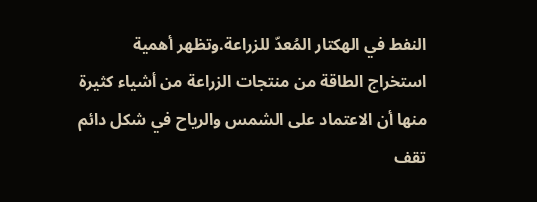النفط في الهكتار المُعدّ للزراعة.وتظهر أهمية
استخراج الطاقة من منتجات الزراعة من أشياء كثيرة
منها أن الاعتماد على الشمس والرياح في شكل دائم
تقف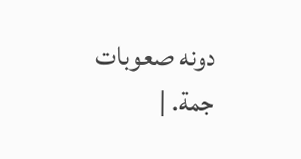دونه صعوبات جمة. |